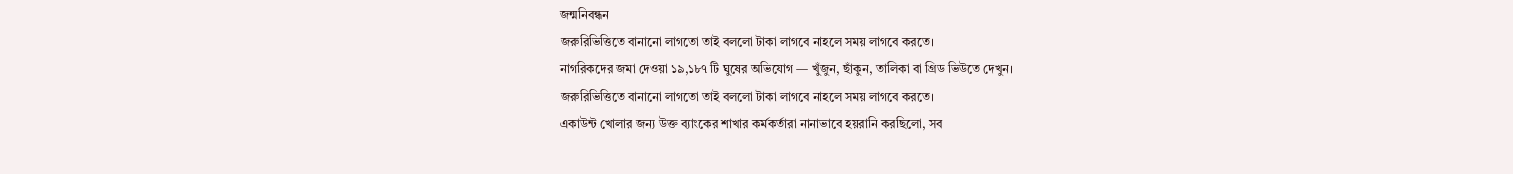জন্মনিবন্ধন
জরুরিভিত্তিতে বানানো লাগতো তাই বললো টাকা লাগবে নাহলে সময় লাগবে করতে।
নাগরিকদের জমা দেওয়া ১৯,১৮৭ টি ঘুষের অভিযোগ — খুঁজুন, ছাঁকুন, তালিকা বা গ্রিড ভিউতে দেখুন।
জরুরিভিত্তিতে বানানো লাগতো তাই বললো টাকা লাগবে নাহলে সময় লাগবে করতে।
একাউন্ট খোলার জন্য উক্ত ব্যাংকের শাখার কর্মকর্তারা নানাভাবে হয়রানি করছিলো, সব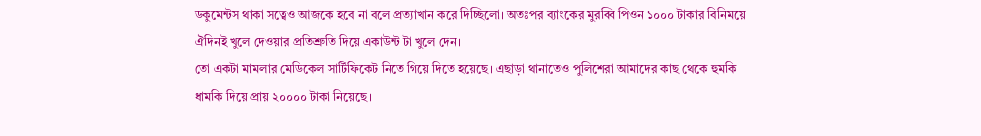ডকুমেন্টস থাকা সত্বেও আজকে হবে না বলে প্রত্যাখান করে দিচ্ছিলো। অতঃপর ব্যাংকের মুরব্বি পিওন ১০০০ টাকার বিনিময়ে ঐদিনই খুলে দেওয়ার প্রতিশ্রুতি দিয়ে একাউন্ট টা খুলে দেন।
তো একটা মামলার মেডিকেল সার্টিফিকেট নিতে গিয়ে দিতে হয়েছে। এছাড়া থানাতেও পুলিশেরা আমাদের কাছ থেকে হুমকি ধামকি দিয়ে প্রায় ২০০০০ টাকা নিয়েছে।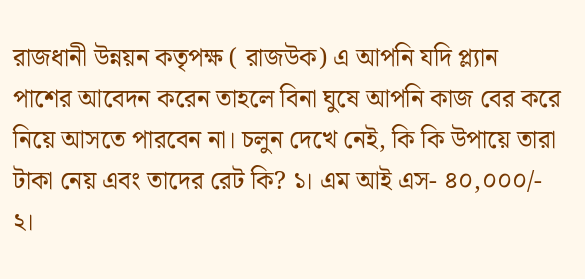রাজধানী উন্নয়ন কতৃপক্ষ ( রাজউক) এ আপনি যদি প্ল্যান পাশের আবেদন করেন তাহলে বিনা ঘুষে আপনি কাজ বের করে নিয়ে আসতে পারবেন না। চলুন দেখে নেই, কি কি উপায়ে তারা টাকা নেয় এবং তাদের রেট কি? ১। এম আই এস- ৪০,০০০/- ২।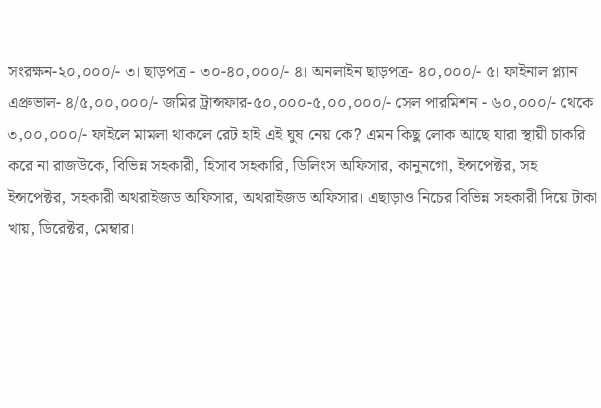সংরক্ষন-২০,০০০/- ৩। ছাড়পত্র - ৩০-৪০,০০০/- ৪। অনলাইন ছাড়পত্র- ৪০,০০০/- ৫। ফাইনাল প্ল্যান এপ্রুভাল- ৪/৫,০০,০০০/- জমির ট্রান্সফার-৫০,০০০-৫,০০,০০০/- সেল পারমিশন - ৬০,০০০/- থেকে ৩,০০,০০০/- ফাইলে মামলা থাকলে রেট হাই এই ঘুষ নেয় কে? এমন কিছু লোক আছে যারা স্থায়ী চাকরি করে না রাজউকে, বিভিন্ন সহকারী, হিসাব সহকারি, ডিলিংস অফিসার, কানুনগো, ইন্সপেক্টর, সহ ইন্সপেক্টর, সহকারী অথরাইজড অফিসার, অথরাইজড অফিসার। এছাড়াও নিচের বিভিন্ন সহকারী দিয়ে টাকা খায়, ডিরেক্টর, মেম্বার।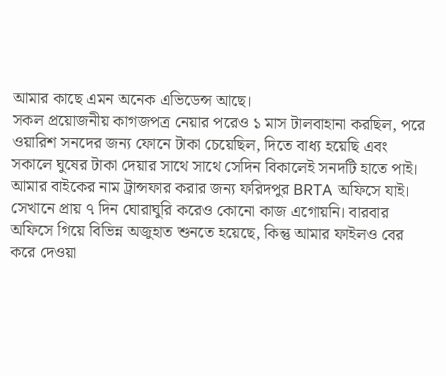আমার কাছে এমন অনেক এভিডেন্স আছে।
সকল প্রয়োজনীয় কাগজপত্র নেয়ার পরেও ১ মাস টালবাহানা করছিল, পরে ওয়ারিশ সনদের জন্য ফোনে টাকা চেয়েছিল, দিতে বাধ্য হয়েছি এবং সকালে ঘুষের টাকা দেয়ার সাথে সাথে সেদিন বিকালেই সনদটি হাতে পাই।
আমার বাইকের নাম ট্রান্সফার করার জন্য ফরিদপুর BRTA অফিসে যাই। সেখানে প্রায় ৭ দিন ঘোরাঘুরি করেও কোনো কাজ এগোয়নি। বারবার অফিসে গিয়ে বিভিন্ন অজুহাত শুনতে হয়েছে, কিন্তু আমার ফাইলও বের করে দেওয়া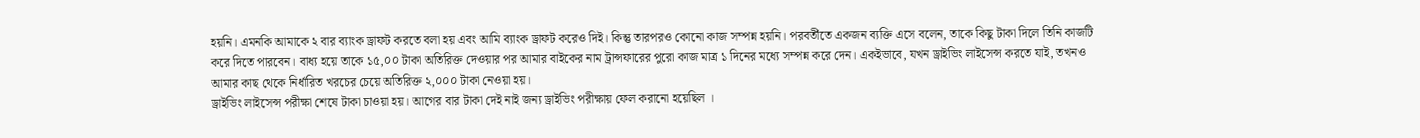হয়নি। এমনকি আমাকে ২ বার ব্যাংক ড্রাফট করতে বলা হয় এবং আমি ব্যাংক ড্রাফট করেও দিই। কিন্তু তারপরও কোনো কাজ সম্পন্ন হয়নি। পরবর্তীতে একজন ব্যক্তি এসে বলেন, তাকে কিছু টাকা দিলে তিনি কাজটি করে দিতে পারবেন। বাধ্য হয়ে তাকে ১৫,০০ টাকা অতিরিক্ত দেওয়ার পর আমার বাইকের নাম ট্রান্সফারের পুরো কাজ মাত্র ১ দিনের মধ্যে সম্পন্ন করে দেন। একইভাবে, যখন ড্রাইভিং লাইসেন্স করতে যাই, তখনও আমার কাছ থেকে নির্ধারিত খরচের চেয়ে অতিরিক্ত ২,০০০ টাকা নেওয়া হয়।
ড্রাইভিং লাইসেন্স পরীক্ষা শেষে টাকা চাওয়া হয়। আগের বার টাকা দেই নাই জন্য ড্রাইভিং পরীক্ষায় ফেল করানো হয়েছিল ।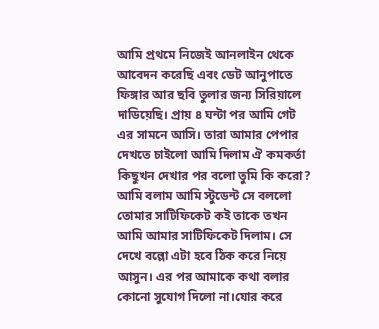আমি প্রথমে নিজেই আনলাইন থেকে আবেদন করেছি এবং ডেট আনুপাতে ফিঙ্গার আর ছবি তুলার জন্য সিরিয়ালে দাডিয়েছি। প্রায় ৪ ঘন্টা পর আমি গেট এর সামনে আসি। তারা আমার পেপার দেখতে চাইলো আমি দিলাম ঐ কমকর্তা কিছুখন দেখার পর বলো তুমি কি করো? আমি বলাম আমি স্টুডেন্ট সে বললো তোমার সাটিফিকেট কই তাকে তখন আমি আমার সাটিফিকেট দিলাম। সে দেখে বল্লো এটা হবে ঠিক করে নিয়ে আসুন। এর পর আমাকে কথা বলার কোনো সুযোগ দিলো না।যোর করে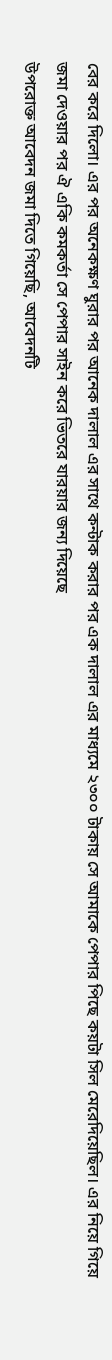বের করে দিলো। এর পর অনেকক্ষণ ঘুরার পর আনেক দালাল এর সাথে কন্টাক করার পর এক দালাল এর মাধ্যমে ২৩০০ টাকায় সে আমাকে পেপার পিছে কয়টা সিল মেরেদিয়েছিল। এর নিয়ে গিয়ে জমা দেওয়ার পর ঐ একি কমকর্তা সে পেপার সাইন করে ভিতরে যারয়ার জন্য দিয়েছে
উপরোক্ত আবেদন জমা দিতে গিয়েছি, আবেদনটি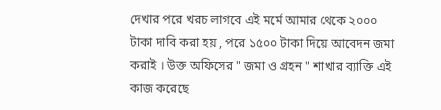দেখার পরে খরচ লাগবে এই মর্মে আমার থেকে ২০০০ টাকা দাবি করা হয় , পরে ১৫০০ টাকা দিয়ে আবেদন জমা করাই । উক্ত অফিসের " জমা ও গ্রহন " শাখার ব্যাক্তি এই কাজ করেছে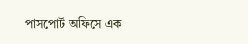পাসপোর্ট অফিসে এক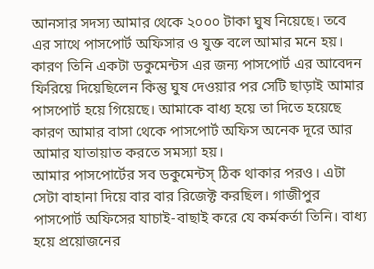আনসার সদস্য আমার থেকে ২০০০ টাকা ঘুষ নিয়েছে। তবে এর সাথে পাসপোর্ট অফিসার ও যুক্ত বলে আমার মনে হয়। কারণ তিনি একটা ডকুমেন্টস এর জন্য পাসপোর্ট এর আবেদন ফিরিয়ে দিয়েছিলেন কিন্তু ঘুষ দেওয়ার পর সেটি ছাড়াই আমার পাসপোর্ট হয়ে গিয়েছে। আমাকে বাধ্য হয়ে তা দিতে হয়েছে কারণ আমার বাসা থেকে পাসপোর্ট অফিস অনেক দূরে আর আমার যাতায়াত করতে সমস্যা হয়।
আমার পাসপোর্টের সব ডকুমেন্টস্ ঠিক থাকার পরও। এটা সেটা বাহানা দিয়ে বার বার রিজেক্ট করছিল। গাজীপুর পাসপোর্ট অফিসের যাচাই-বাছাই করে যে কর্মকর্তা তিনি। বাধ্য হয়ে প্রয়োজনের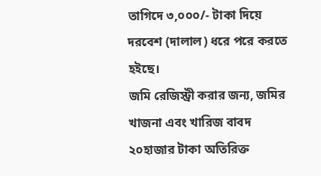তাগিদে ৩,০০০/- টাকা দিয়ে দরবেশ (দালাল) ধরে পরে করতে হইছে।
জমি রেজিস্ট্রী করার জন্য, জমির খাজনা এবং খারিজ বাবদ ২০হাজার টাকা অতিরিক্ত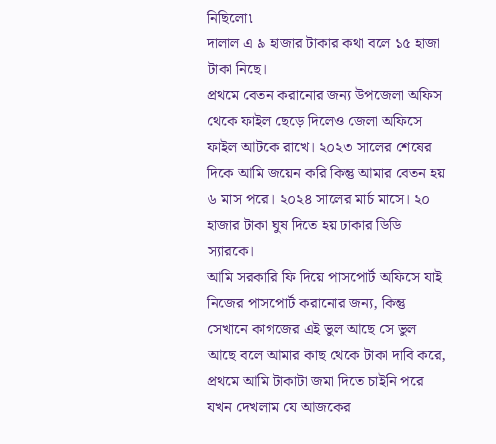নিছিলো৷
দালাল এ ৯ হাজার টাকার কথা বলে ১৫ হাজা টাকা নিছে।
প্রথমে বেতন করানোর জন্য উপজেলা অফিস থেকে ফাইল ছেড়ে দিলেও জেলা অফিসে ফাইল আটকে রাখে। ২০২৩ সালের শেষের দিকে আমি জয়েন করি কিন্তু আমার বেতন হয় ৬ মাস পরে। ২০২৪ সালের মার্চ মাসে। ২০ হাজার টাকা ঘুষ দিতে হয় ঢাকার ডিডি স্যারকে।
আমি সরকারি ফি দিয়ে পাসপোর্ট অফিসে যাই নিজের পাসপোর্ট করানোর জন্য, কিন্তু সেখানে কাগজের এই ভুল আছে সে ভুল আছে বলে আমার কাছ থেকে টাকা দাবি করে, প্রথমে আমি টাকাটা জমা দিতে চাইনি পরে যখন দেখলাম যে আজকের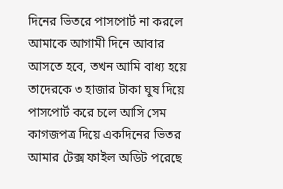দিনের ভিতরে পাসপোর্ট না করলে আমাকে আগামী দিনে আবার আসতে হবে, তখন আমি বাধ্য হয়ে তাদেরকে ৩ হাজার টাকা ঘুষ দিয়ে পাসপোর্ট করে চলে আসি সেম কাগজপত্র দিয়ে একদিনের ভিতর
আমার টেক্স ফাইল অডিট পরেছে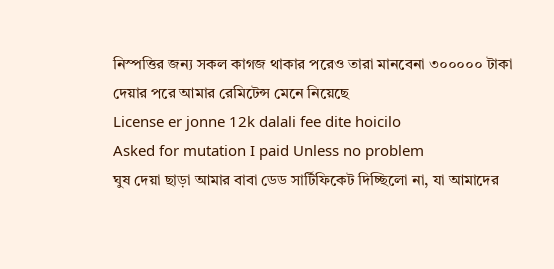নিস্পত্তির জন্য সকল কাগজ থাকার পরেও তারা মানবেনা ৩০০০০০ টাকা দেয়ার পরে আমার রেমিটেন্স মেনে নিয়েছে
License er jonne 12k dalali fee dite hoicilo
Asked for mutation I paid Unless no problem
ঘুষ দেয়া ছাড়া আমার বাবা ডেড সার্টিফিকেট দিচ্ছিলো না, যা আমাদের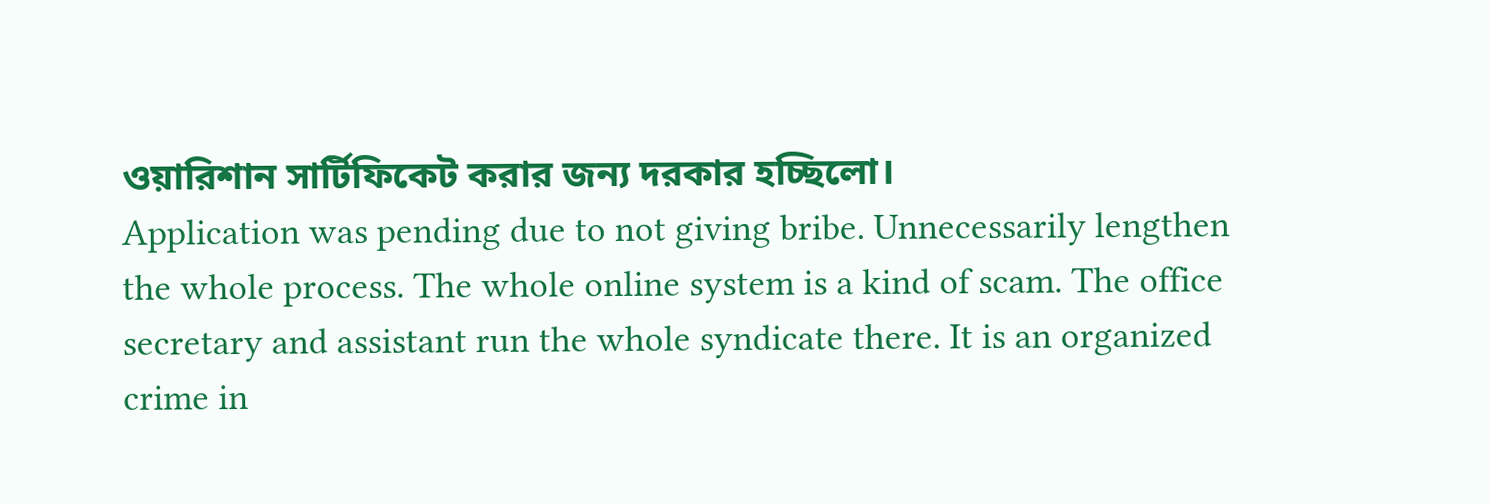ওয়ারিশান সার্টিফিকেট করার জন্য দরকার হচ্ছিলো।
Application was pending due to not giving bribe. Unnecessarily lengthen the whole process. The whole online system is a kind of scam. The office secretary and assistant run the whole syndicate there. It is an organized crime in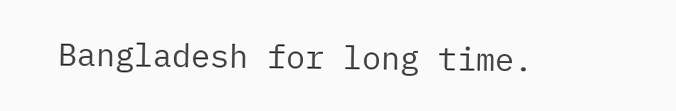Bangladesh for long time.